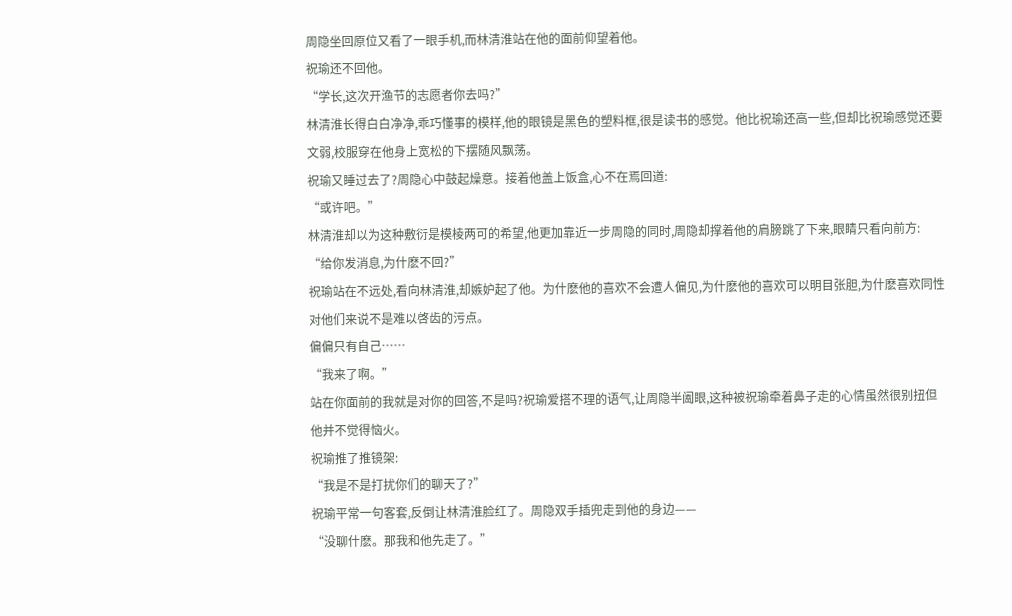周隐坐回原位又看了一眼手机,而林清淮站在他的面前仰望着他。
祝瑜还不回他。
“学长,这次开渔节的志愿者你去吗?”
林清淮长得白白净净,乖巧懂事的模样,他的眼镜是黑色的塑料框,很是读书的感觉。他比祝瑜还高一些,但却比祝瑜感觉还要文弱,校服穿在他身上宽松的下摆随风飘荡。
祝瑜又睡过去了?周隐心中鼓起燥意。接着他盖上饭盒,心不在焉回道:
“或许吧。”
林清淮却以为这种敷衍是模棱两可的希望,他更加靠近一步周隐的同时,周隐却撑着他的肩膀跳了下来,眼睛只看向前方:
“给你发消息,为什麽不回?”
祝瑜站在不远处,看向林清淮,却嫉妒起了他。为什麽他的喜欢不会遭人偏见,为什麽他的喜欢可以明目张胆,为什麽喜欢同性对他们来说不是难以啓齿的污点。
偏偏只有自己……
“我来了啊。”
站在你面前的我就是对你的回答,不是吗?祝瑜爱搭不理的语气,让周隐半阖眼,这种被祝瑜牵着鼻子走的心情虽然很别扭但他并不觉得恼火。
祝瑜推了推镜架:
“我是不是打扰你们的聊天了?”
祝瑜平常一句客套,反倒让林清淮脸红了。周隐双手插兜走到他的身边——
“没聊什麽。那我和他先走了。”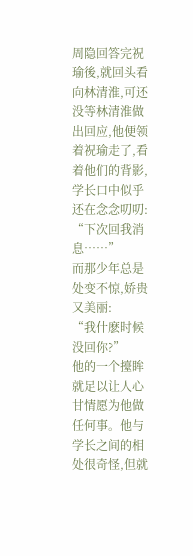周隐回答完祝瑜後,就回头看向林清淮,可还没等林清淮做出回应,他便领着祝瑜走了,看着他们的背影,学长口中似乎还在念念叨叨:
“下次回我消息……”
而那少年总是处变不惊,娇贵又美丽:
“我什麽时候没回你?”
他的一个擡眸就足以让人心甘情愿为他做任何事。他与学长之间的相处很奇怪,但就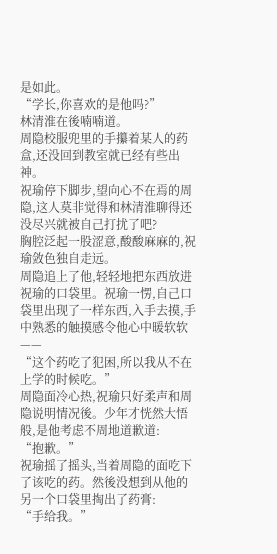是如此。
“学长,你喜欢的是他吗?”
林清淮在後喃喃道。
周隐校服兜里的手攥着某人的药盒,还没回到教室就已经有些出神。
祝瑜停下脚步,望向心不在焉的周隐,这人莫非觉得和林清淮聊得还没尽兴就被自己打扰了吧?
胸腔泛起一股涩意,酸酸麻麻的,祝瑜敛色独自走远。
周隐追上了他,轻轻地把东西放进祝瑜的口袋里。祝瑜一愣,自己口袋里出现了一样东西,入手去摸,手中熟悉的触摸感令他心中暖软软——
“这个药吃了犯困,所以我从不在上学的时候吃。”
周隐面冷心热,祝瑜只好柔声和周隐说明情况後。少年才恍然大悟般,是他考虑不周地道歉道:
“抱歉。”
祝瑜摇了摇头,当着周隐的面吃下了该吃的药。然後没想到从他的另一个口袋里掏出了药膏:
“手给我。”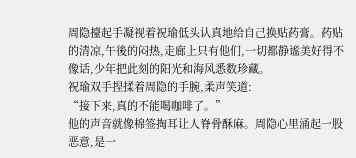周隐擡起手凝视着祝瑜低头认真地给自己换贴药膏。药贴的清凉,午後的闷热,走廊上只有他们,一切都静谧美好得不像话,少年把此刻的阳光和海风悉数珍藏。
祝瑜双手捏揉着周隐的手腕,柔声笑道:
“接下来,真的不能喝咖啡了。”
他的声音就像棉签掏耳让人脊骨酥麻。周隐心里涌起一股恶意,是一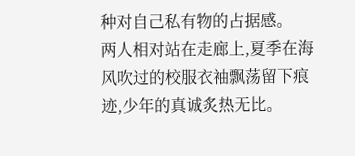种对自己私有物的占据感。
两人相对站在走廊上,夏季在海风吹过的校服衣袖飘荡留下痕迹,少年的真诚炙热无比。